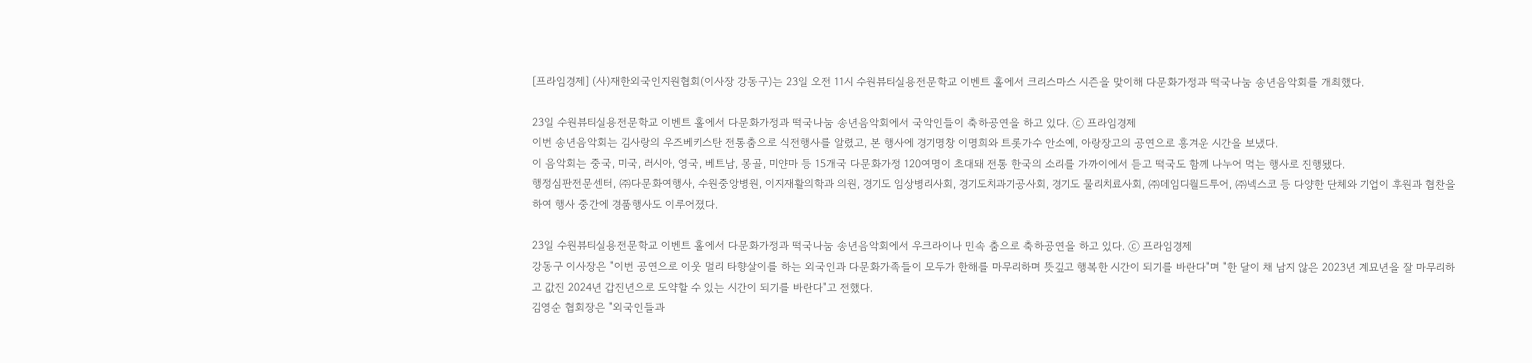[프라임경제] (사)재한외국인지원협회(이사장 강동구)는 23일 오전 11시 수원뷰티실용전문학교 이벤트 홀에서 크리스마스 시즌을 맞이해 다문화가정과 떡국나눔 송년음악회를 개최했다.

23일 수원뷰티실용전문학교 이벤트 홀에서 다문화가정과 떡국나눔 송년음악회에서 국악인들이 축하공연을 하고 있다. ⓒ 프라임경제
이번 송년음악회는 김사랑의 우즈베키스탄 전통춤으로 식전행사를 알렸고, 본 행사에 경기명창 이명희와 트롯가수 안소예, 아랑장고의 공연으로 흥겨운 시간을 보냈다.
이 음악회는 중국, 미국, 러시아, 영국, 베트남, 몽골, 미얀마 등 15개국 다문화가정 120여명이 초대돼 전통 한국의 소리를 가까이에서 듣고 떡국도 함께 나누어 먹는 행사로 진행됐다.
행정심판전문센터, ㈜다문화여행사, 수원중앙병원, 이지재활의학과 의원, 경기도 임상병리사회, 경기도치과기공사회, 경기도 물리치료사회, ㈜데임디월드투어, ㈜넥스코 등 다양한 단체와 기업이 후원과 협찬을 하여 행사 중간에 경품행사도 이루어졌다.

23일 수원뷰티실용전문학교 이벤트 홀에서 다문화가정과 떡국나눔 송년음악회에서 우크라이나 민속 춤으로 축하공연을 하고 있다. ⓒ 프라임경제
강동구 이사장은 "이번 공연으로 이웃 멀리 타향살이를 하는 외국인과 다문화가족들이 모두가 한해를 마무리하며 뜻깊고 행복한 시간이 되기를 바란다"며 "한 달이 채 남지 않은 2023년 계묘년을 잘 마무리하고 값진 2024년 갑진년으로 도약할 수 있는 시간이 되기를 바란다"고 전했다.
김영순 협회장은 "외국인들과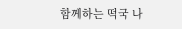함께하는 떡국 나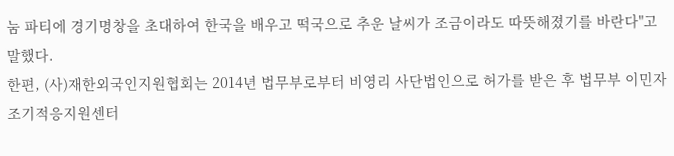눔 파티에 경기명창을 초대하여 한국을 배우고 떡국으로 추운 날씨가 조금이라도 따뜻해졌기를 바란다"고 말했다.
한편, (사)재한외국인지원협회는 2014년 법무부로부터 비영리 사단법인으로 허가를 받은 후 법무부 이민자조기적응지원센터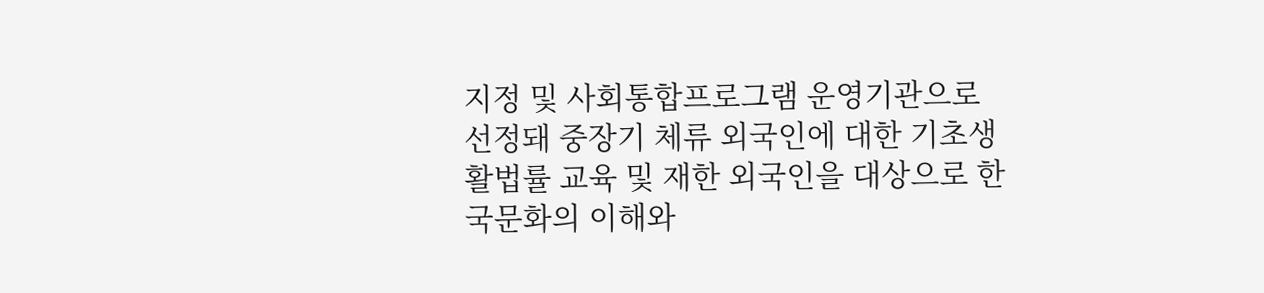지정 및 사회통합프로그램 운영기관으로 선정돼 중장기 체류 외국인에 대한 기초생활법률 교육 및 재한 외국인을 대상으로 한국문화의 이해와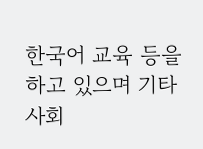한국어 교육 등을 하고 있으며 기타 사회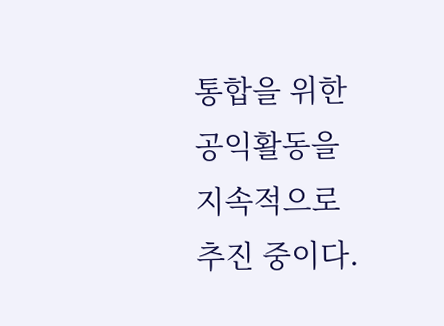통합을 위한 공익활동을 지속적으로 추진 중이다.